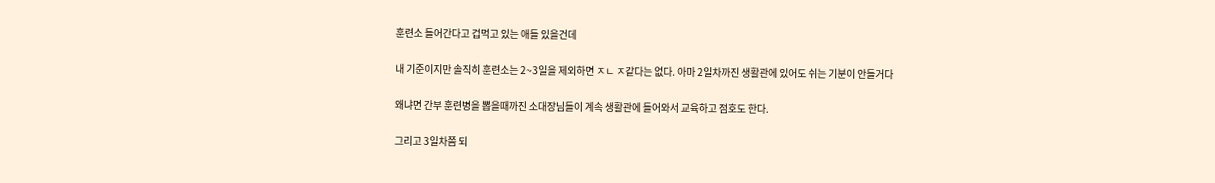훈련소 들어간다고 겁먹고 있는 애들 있을건데

내 기준이지만 솔직히 훈련소는 2~3일을 제외하면 ㅈㄴ ㅈ같다는 없다. 아마 2일차까진 생활관에 있어도 쉬는 기분이 안들거다

왜냐면 간부 훈련병을 뽑을때까진 소대장님들이 계속 생활관에 들어와서 교육하고 점호도 한다.

그리고 3일차쯤 되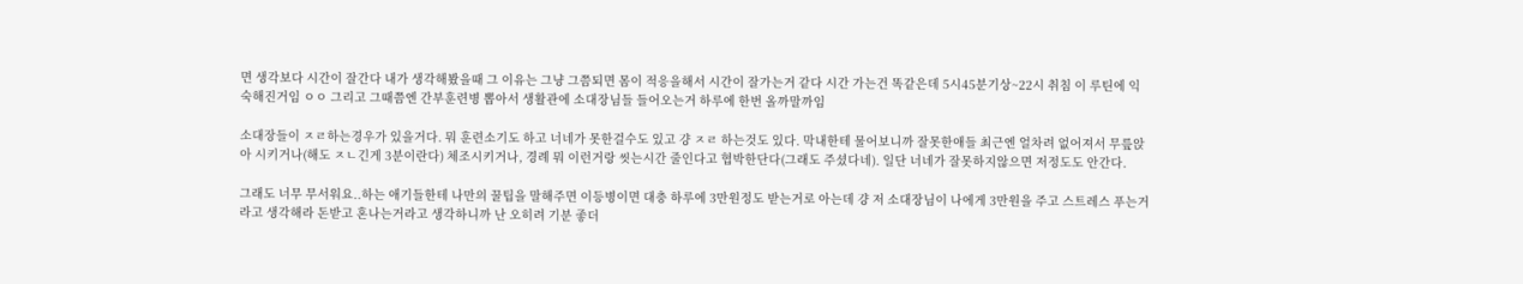면 생각보다 시간이 잘간다 내가 생각해봤을때 그 이유는 그냥 그쯤되면 몸이 적응을해서 시간이 잘가는거 같다 시간 가는건 똑같은데 5시45분기상~22시 취침 이 루틴에 익숙해진거임 ㅇㅇ 그리고 그때쯤엔 간부훈련병 뽑아서 생활관에 소대장님들 들어오는거 하루에 한번 올까말까임

소대장들이 ㅈㄹ하는경우가 있을거다. 뭐 훈련소기도 하고 너네가 못한걸수도 있고 걍 ㅈㄹ 하는것도 있다. 막내한테 물어보니까 잘못한애들 최근엔 얼차려 없어져서 무릎앉아 시키거나(해도 ㅈㄴ긴게 3분이란다) 체조시키거나, 경례 뭐 이런거랑 씻는시간 줄인다고 협박한단다(그래도 주셨다네). 일단 너네가 잘못하지않으면 저정도도 안간다.

그래도 너무 무서워요..하는 애기들한테 나만의 꿀팁을 말해주면 이등병이면 대충 하루에 3만원정도 받는거로 아는데 걍 저 소대장님이 나에게 3만원을 주고 스트레스 푸는거라고 생각해라 돈받고 혼나는거라고 생각하니까 난 오히려 기분 좋더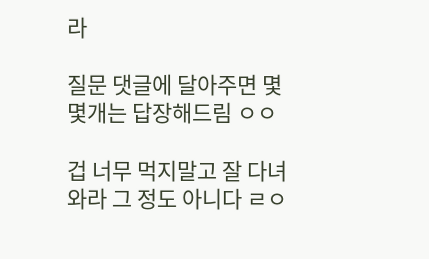라

질문 댓글에 달아주면 몇몇개는 답장해드림 ㅇㅇ

겁 너무 먹지말고 잘 다녀와라 그 정도 아니다 ㄹㅇ